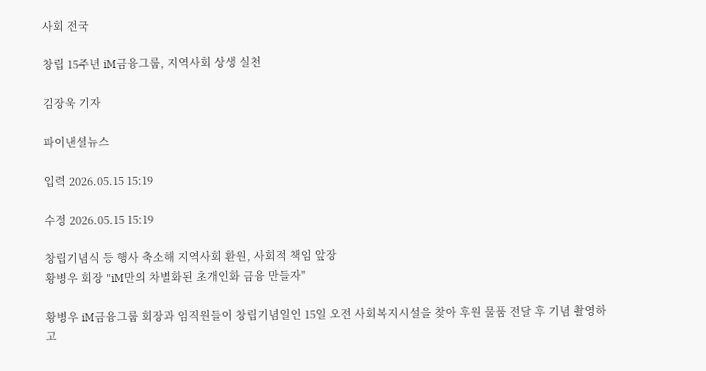사회 전국

창립 15주년 iM금융그룹, 지역사회 상생 실천

김장욱 기자

파이낸셜뉴스

입력 2026.05.15 15:19

수정 2026.05.15 15:19

창립기념식 등 행사 축소해 지역사회 환원, 사회적 책임 앞장
황병우 회장 "iM만의 차별화된 초개인화 금융 만들자"

황병우 iM금융그룹 회장과 임직원들이 창립기념일인 15일 오전 사회복지시설을 찾아 후원 물품 전달 후 기념 촬영하고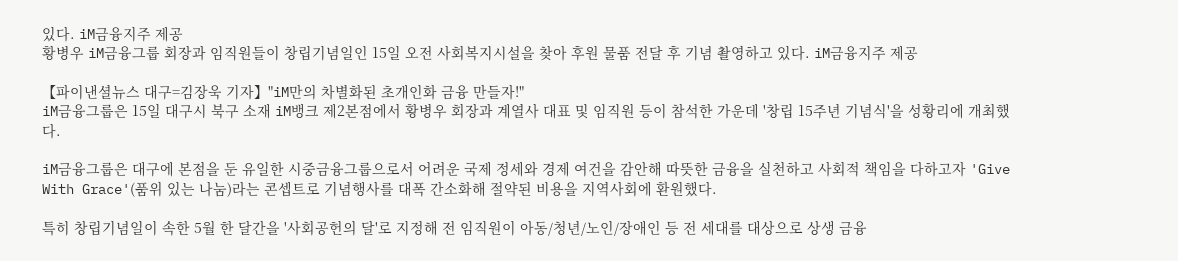있다. iM금융지주 제공
황병우 iM금융그룹 회장과 임직원들이 창립기념일인 15일 오전 사회복지시설을 찾아 후원 물품 전달 후 기념 촬영하고 있다. iM금융지주 제공

【파이낸셜뉴스 대구=김장욱 기자】"iM만의 차별화된 초개인화 금융 만들자!"
iM금융그룹은 15일 대구시 북구 소재 iM뱅크 제2본점에서 황병우 회장과 계열사 대표 및 임직원 등이 참석한 가운데 '창립 15주년 기념식'을 성황리에 개최했다.

iM금융그룹은 대구에 본점을 둔 유일한 시중금융그룹으로서 어려운 국제 정세와 경제 여건을 감안해 따뜻한 금융을 실천하고 사회적 책임을 다하고자 'Give With Grace'(품위 있는 나눔)라는 콘셉트로 기념행사를 대폭 간소화해 절약된 비용을 지역사회에 환원했다.

특히 창립기념일이 속한 5월 한 달간을 '사회공헌의 달'로 지정해 전 임직원이 아동/청년/노인/장애인 등 전 세대를 대상으로 상생 금융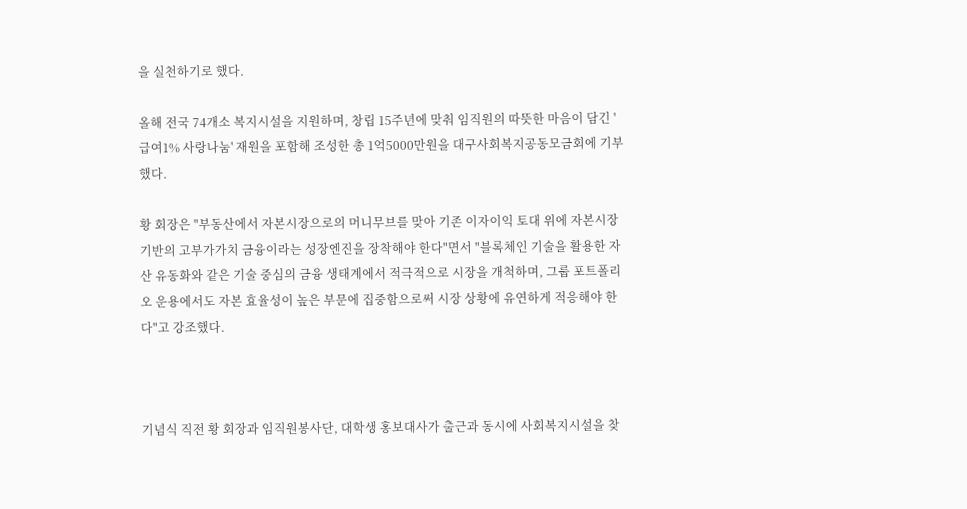을 실천하기로 했다.

올해 전국 74개소 복지시설을 지원하며, 창립 15주년에 맞춰 임직원의 따뜻한 마음이 담긴 '급여1% 사랑나눔' 재원을 포함해 조성한 총 1억5000만원을 대구사회복지공동모금회에 기부했다.

황 회장은 "부동산에서 자본시장으로의 머니무브를 맞아 기존 이자이익 토대 위에 자본시장 기반의 고부가가치 금융이라는 성장엔진을 장착해야 한다"면서 "블록체인 기술을 활용한 자산 유동화와 같은 기술 중심의 금융 생태계에서 적극적으로 시장을 개척하며, 그룹 포트폴리오 운용에서도 자본 효율성이 높은 부문에 집중함으로써 시장 상황에 유연하게 적응해야 한다"고 강조했다.



기념식 직전 황 회장과 임직원봉사단, 대학생 홍보대사가 출근과 동시에 사회복지시설을 찾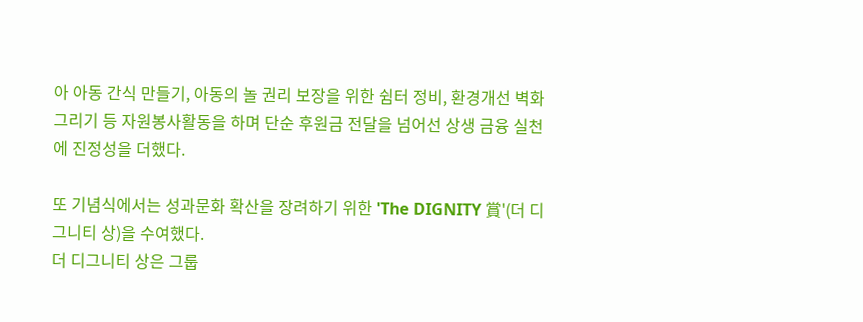아 아동 간식 만들기, 아동의 놀 권리 보장을 위한 쉼터 정비, 환경개선 벽화 그리기 등 자원봉사활동을 하며 단순 후원금 전달을 넘어선 상생 금융 실천에 진정성을 더했다.

또 기념식에서는 성과문화 확산을 장려하기 위한 'The DIGNITY 賞'(더 디그니티 상)을 수여했다.
더 디그니티 상은 그룹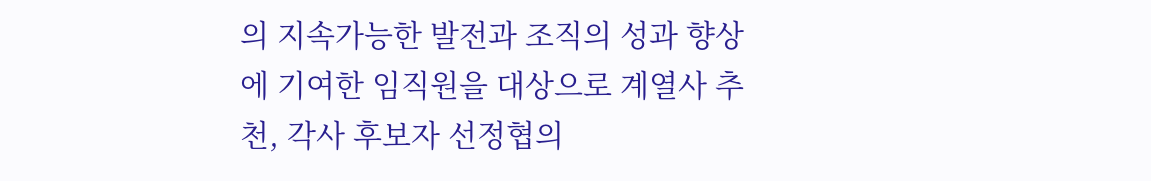의 지속가능한 발전과 조직의 성과 향상에 기여한 임직원을 대상으로 계열사 추천, 각사 후보자 선정협의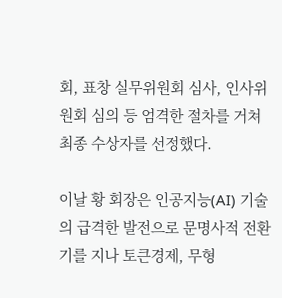회, 표창 실무위원회 심사, 인사위원회 심의 등 엄격한 절차를 거쳐 최종 수상자를 선정했다.

이날 황 회장은 인공지능(AI) 기술의 급격한 발전으로 문명사적 전환기를 지나 토큰경제, 무형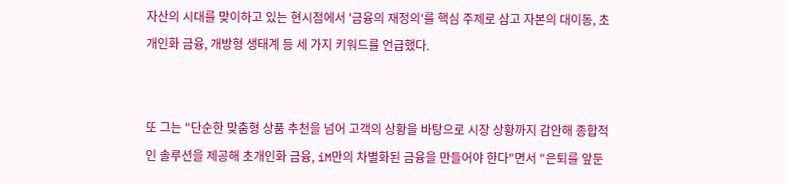자산의 시대를 맞이하고 있는 현시점에서 '금융의 재정의'를 핵심 주제로 삼고 자본의 대이동, 초개인화 금융, 개방형 생태계 등 세 가지 키워드를 언급했다.


또 그는 "단순한 맞춤형 상품 추천을 넘어 고객의 상황을 바탕으로 시장 상황까지 감안해 종합적인 솔루션을 제공해 초개인화 금융, iM만의 차별화된 금융을 만들어야 한다"면서 "은퇴를 앞둔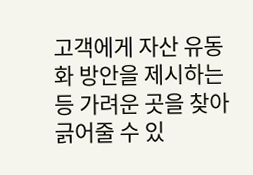고객에게 자산 유동화 방안을 제시하는 등 가려운 곳을 찾아 긁어줄 수 있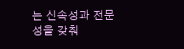는 신속성과 전문성을 갖춰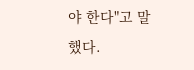야 한다"고 말했다.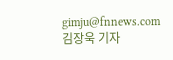gimju@fnnews.com 김장욱 기자